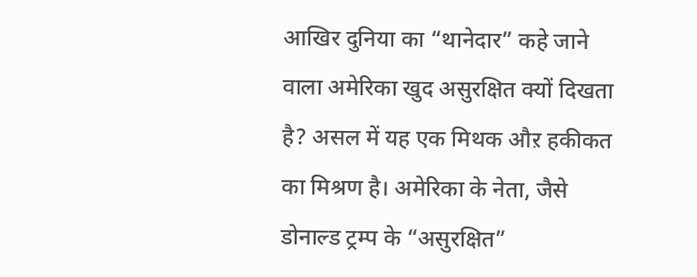आखिर दुनिया का “थानेदार” कहे जाने वाला अमेरिका खुद असुरक्षित क्यों दिखता है? असल में यह एक मिथक औऱ हकीकत का मिश्रण है। अमेरिका के नेता, जैसे डोनाल्ड ट्रम्प के “असुरक्षित”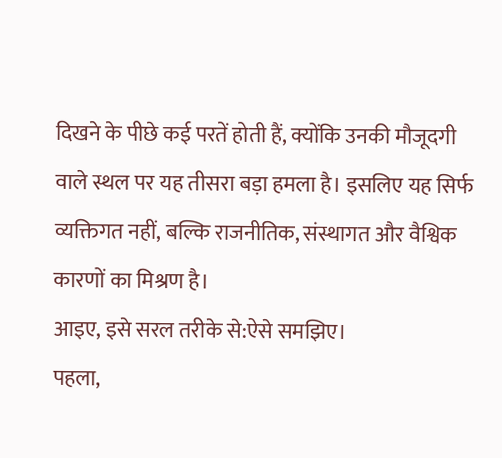दिखने के पीछे कई परतें होती हैं, क्योंकि उनकी मौजूदगी वाले स्थल पर यह तीसरा बड़ा हमला है। इसलिए यह सिर्फ व्यक्तिगत नहीं, बल्कि राजनीतिक, संस्थागत और वैश्विक कारणों का मिश्रण है।
आइए, इसे सरल तरीके से:ऐसे समझिए।
पहला,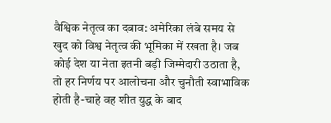वैश्विक नेतृत्व का दबाव: अमेरिका लंबे समय से खुद को विश्व नेतृत्व की भूमिका में रखता है। जब कोई देश या नेता इतनी बड़ी जिम्मेदारी उठाता है, तो हर निर्णय पर आलोचना और चुनौती स्वाभाविक होती है-चाहे वह शीत युद्ध के बाद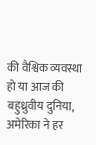की वैश्विक व्यवस्था हो या आज की बहुध्रुवीय दुनिया, अमेरिका ने हर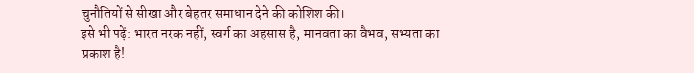चुनौतियों से सीखा और बेहतर समाधान देने की कोशिश की।
इसे भी पढ़ें: भारत नरक नहीं, स्वर्ग का अहसास है, मानवता का वैभव, सभ्यता का प्रकाश है!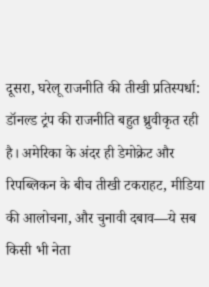दूसरा, घरेलू राजनीति की तीखी प्रतिस्पर्धा: डॉनल्ड ट्रंप की राजनीति बहुत ध्रुवीकृत रही है। अमेरिका के अंदर ही डेमोक्रेट और रिपब्लिकन के बीच तीखी टकराहट, मीडिया की आलोचना, और चुनावी दबाव—ये सब किसी भी नेता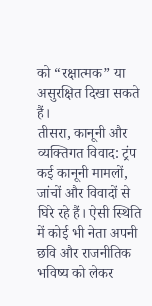को “रक्षात्मक” या असुरक्षित दिखा सकते हैं।
तीसरा, कानूनी और व्यक्तिगत विवाद: ट्रंप कई कानूनी मामलों, जांचों और विवादों से घिरे रहे हैं। ऐसी स्थिति में कोई भी नेता अपनी छवि और राजनीतिक भविष्य को लेकर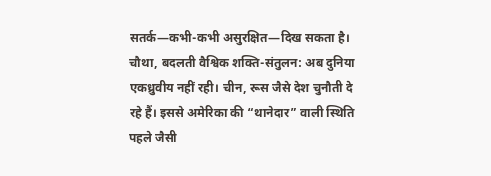सतर्क—कभी-कभी असुरक्षित—दिख सकता है।
चौथा, बदलती वैश्विक शक्ति-संतुलन: अब दुनिया एकध्रुवीय नहीं रही। चीन, रूस जैसे देश चुनौती दे रहे हैं। इससे अमेरिका की “थानेदार” वाली स्थिति पहले जैसी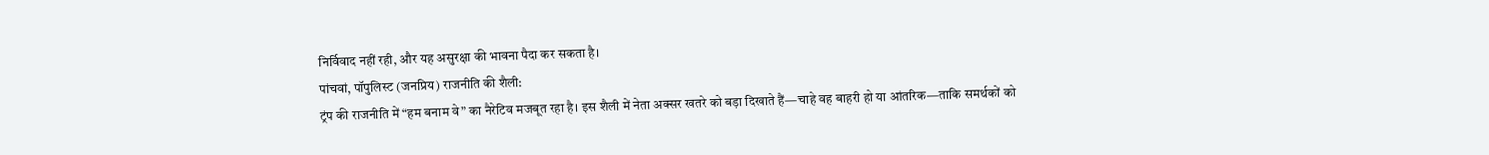निर्विवाद नहीं रही, और यह असुरक्षा की भावना पैदा कर सकता है।
पांचवां, पॉपुलिस्ट (जनप्रिय) राजनीति की शैली:
ट्रंप की राजनीति में “हम बनाम वे” का नैरेटिव मजबूत रहा है। इस शैली में नेता अक्सर खतरे को बड़ा दिखाते हैं—चाहे वह बाहरी हो या आंतरिक—ताकि समर्थकों को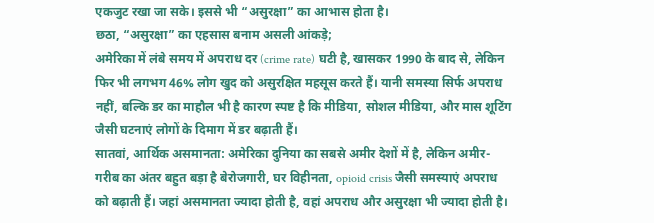एकजुट रखा जा सके। इससे भी “असुरक्षा” का आभास होता है।
छठा, “असुरक्षा” का एहसास बनाम असली आंकड़े;
अमेरिका में लंबे समय में अपराध दर (crime rate) घटी है, खासकर 1990 के बाद से, लेकिन फिर भी लगभग 46% लोग खुद को असुरक्षित महसूस करते हैं। यानी समस्या सिर्फ अपराध नहीं, बल्कि डर का माहौल भी है कारण स्पष्ट है कि मीडिया, सोशल मीडिया, और मास शूटिंग जैसी घटनाएं लोगों के दिमाग में डर बढ़ाती हैं।
सातवां, आर्थिक असमानता: अमेरिका दुनिया का सबसे अमीर देशों में है, लेकिन अमीर-गरीब का अंतर बहुत बड़ा है बेरोजगारी, घर विहीनता, opioid crisis जैसी समस्याएं अपराध को बढ़ाती हैं। जहां असमानता ज्यादा होती है, वहां अपराध और असुरक्षा भी ज्यादा होती है।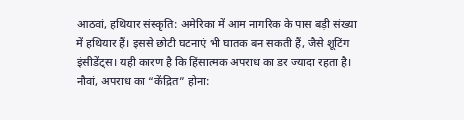आठवां, हथियार संस्कृति: अमेरिका में आम नागरिक के पास बड़ी संख्या में हथियार हैं। इससे छोटी घटनाएं भी घातक बन सकती हैं, जैसे शूटिंग इंसीडेंट्स। यही कारण है कि हिंसात्मक अपराध का डर ज्यादा रहता है।
नौवां, अपराध का “केंद्रित” होना: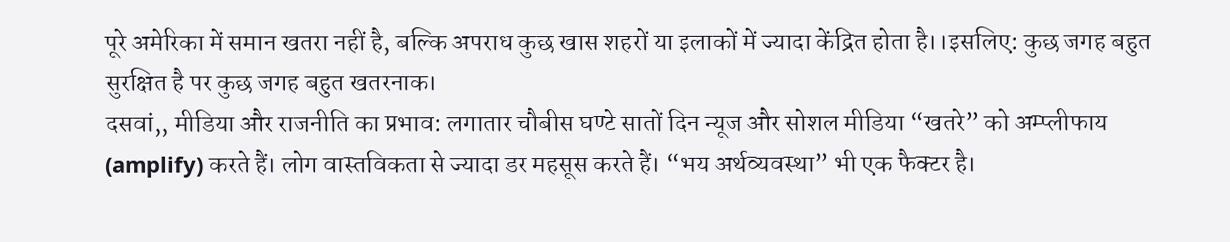पूरे अमेरिका में समान खतरा नहीं है, बल्कि अपराध कुछ खास शहरों या इलाकों में ज्यादा केंद्रित होता है।।इसलिए: कुछ जगह बहुत सुरक्षित है पर कुछ जगह बहुत खतरनाक।
दसवां,, मीडिया और राजनीति का प्रभाव: लगातार चौबीस घण्टे सातों दिन न्यूज और सोशल मीडिया “खतरे” को अम्प्लीफाय (amplify) करते हैं। लोग वास्तविकता से ज्यादा डर महसूस करते हैं। “भय अर्थव्यवस्था” भी एक फैक्टर है।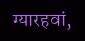ग्यारहवां,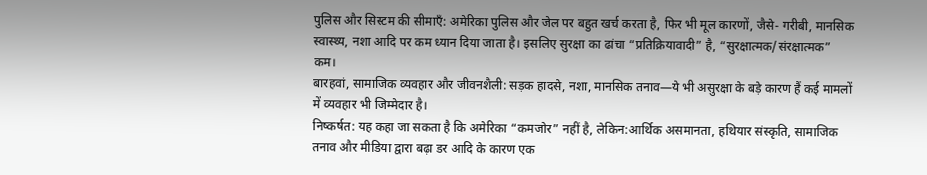पुलिस और सिस्टम की सीमाएँ: अमेरिका पुलिस और जेल पर बहुत खर्च करता है, फिर भी मूल कारणों, जैसे- गरीबी, मानसिक स्वास्थ्य, नशा आदि पर कम ध्यान दिया जाता है। इसलिए सुरक्षा का ढांचा “प्रतिक्रियावादी” है, “सुरक्षात्मक/संरक्षात्मक” कम।
बारहवां, सामाजिक व्यवहार और जीवनशैली: सड़क हादसे, नशा, मानसिक तनाव—ये भी असुरक्षा के बड़े कारण हैं कई मामलों में व्यवहार भी जिम्मेदार है।
निष्कर्षत: यह कहा जा सकता है कि अमेरिका “कमजोर” नहीं है, लेकिन:आर्थिक असमानता, हथियार संस्कृति, सामाजिक तनाव और मीडिया द्वारा बढ़ा डर आदि के कारण एक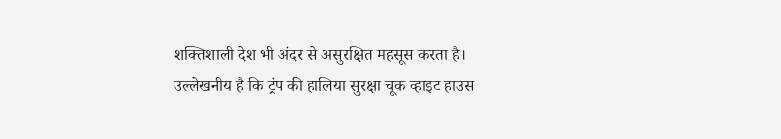शक्तिशाली देश भी अंदर से असुरक्षित महसूस करता है।
उल्लेखनीय है कि ट्रंप की हालिया सुरक्षा चूक व्हाइट हाउस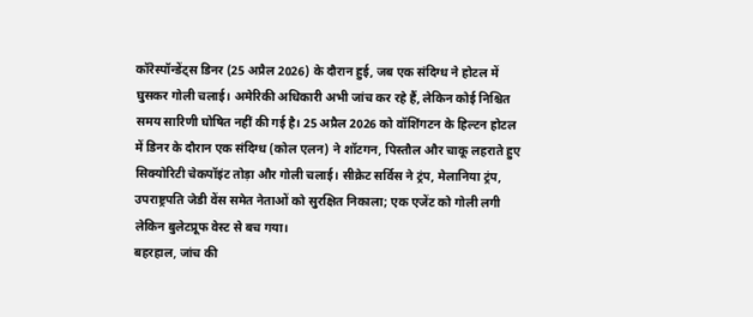कॉरेस्पॉन्डेंट्स डिनर (25 अप्रैल 2026) के दौरान हुई, जब एक संदिग्ध ने होटल में घुसकर गोली चलाई। अमेरिकी अधिकारी अभी जांच कर रहे हैं, लेकिन कोई निश्चित समय सारिणी घोषित नहीं की गई है। 25 अप्रैल 2026 को वॉशिंगटन के हिल्टन होटल में डिनर के दौरान एक संदिग्ध (कोल एलन) ने शॉटगन, पिस्तौल और चाकू लहराते हुए सिक्योरिटी चेकपॉइंट तोड़ा और गोली चलाई। सीक्रेट सर्विस ने ट्रंप, मेलानिया ट्रंप, उपराष्ट्रपति जेडी वेंस समेत नेताओं को सुरक्षित निकाला; एक एजेंट को गोली लगी लेकिन बुलेटप्रूफ वेस्ट से बच गया।
बहरहाल, जांच की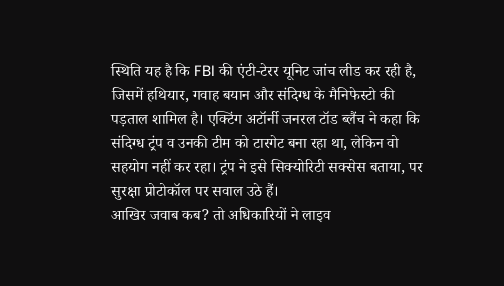स्थिति यह है कि FBI की एंटी-टेरर यूनिट जांच लीड कर रही है, जिसमें हथियार, गवाह बयान और संदिग्ध के मैनिफेस्टो की पड़ताल शामिल है। एक्टिंग अटॉर्नी जनरल टॉड ब्लैंच ने कहा कि संदिग्ध ट्रंप व उनकी टीम को टारगेट बना रहा था, लेकिन वो सहयोग नहीं कर रहा। ट्रंप ने इसे सिक्योरिटी सक्सेस बताया, पर सुरक्षा प्रोटोकॉल पर सवाल उठे हैं।
आखिर जवाब कब? तो अधिकारियों ने लाइव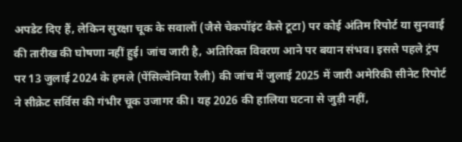अपडेट दिए हैं, लेकिन सुरक्षा चूक के सवालों (जैसे चेकपॉइंट कैसे टूटा) पर कोई अंतिम रिपोर्ट या सुनवाई की तारीख की घोषणा नहीं हुई। जांच जारी है, अतिरिक्त विवरण आने पर बयान संभव। इससे पहले ट्रंप पर 13 जुलाई 2024 के हमले (पेंसिल्वेनिया रैली) की जांच में जुलाई 2025 में जारी अमेरिकी सीनेट रिपोर्ट ने सीक्रेट सर्विस की गंभीर चूक उजागर की। यह 2026 की हालिया घटना से जुड़ी नहीं,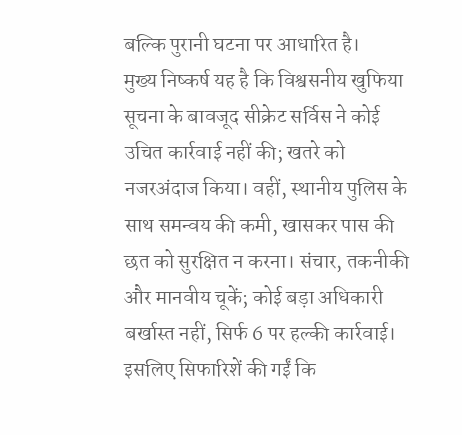बल्कि पुरानी घटना पर आधारित है।
मुख्य निष्कर्ष यह है कि विश्वसनीय खुफिया सूचना के बावजूद सीक्रेट सर्विस ने कोई उचित कार्रवाई नहीं की; खतरे को नजरअंदाज किया। वहीं, स्थानीय पुलिस के साथ समन्वय की कमी, खासकर पास की छत को सुरक्षित न करना। संचार, तकनीकी और मानवीय चूकें; कोई बड़ा अधिकारी बर्खास्त नहीं, सिर्फ 6 पर हल्की कार्रवाई।
इसलिए सिफारिशें की गईं कि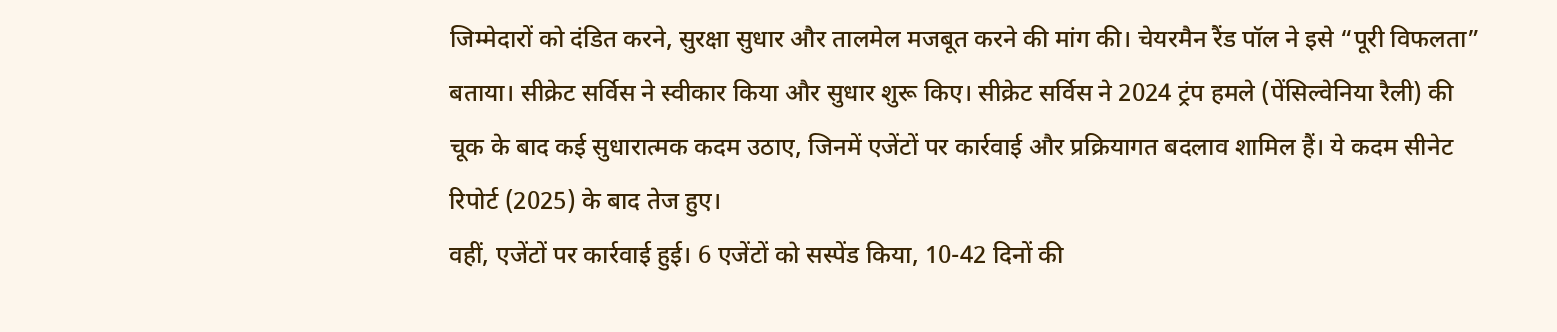जिम्मेदारों को दंडित करने, सुरक्षा सुधार और तालमेल मजबूत करने की मांग की। चेयरमैन रैंड पॉल ने इसे “पूरी विफलता” बताया। सीक्रेट सर्विस ने स्वीकार किया और सुधार शुरू किए। सीक्रेट सर्विस ने 2024 ट्रंप हमले (पेंसिल्वेनिया रैली) की चूक के बाद कई सुधारात्मक कदम उठाए, जिनमें एजेंटों पर कार्रवाई और प्रक्रियागत बदलाव शामिल हैं। ये कदम सीनेट रिपोर्ट (2025) के बाद तेज हुए।
वहीं, एजेंटों पर कार्रवाई हुई। 6 एजेंटों को सस्पेंड किया, 10-42 दिनों की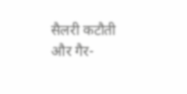सैलरी कटौती और गैर-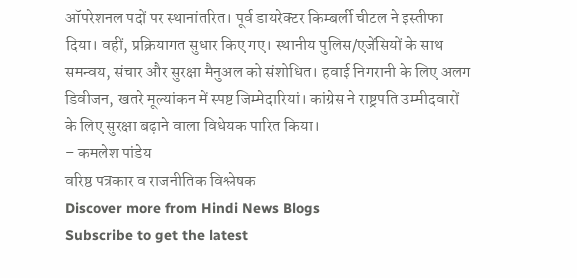ऑपरेशनल पदों पर स्थानांतरित। पूर्व डायरेक्टर किम्बर्ली चीटल ने इस्तीफा दिया। वहीं, प्रक्रियागत सुधार किए गए। स्थानीय पुलिस/एजेंसियों के साथ समन्वय, संचार और सुरक्षा मैनुअल को संशोधित। हवाई निगरानी के लिए अलग डिवीजन, खतरे मूल्यांकन में स्पष्ट जिम्मेदारियां। कांग्रेस ने राष्ट्रपति उम्मीदवारों के लिए सुरक्षा बढ़ाने वाला विधेयक पारित किया।
– कमलेश पांडेय
वरिष्ठ पत्रकार व राजनीतिक विश्लेषक
Discover more from Hindi News Blogs
Subscribe to get the latest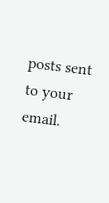posts sent to your email.